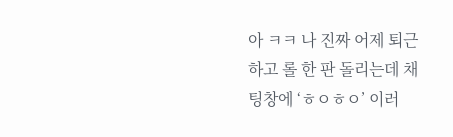아 ㅋㅋ 나 진짜 어제 퇴근하고 롤 한 판 돌리는데 채팅창에 ‘ㅎㅇㅎㅇ’ 이러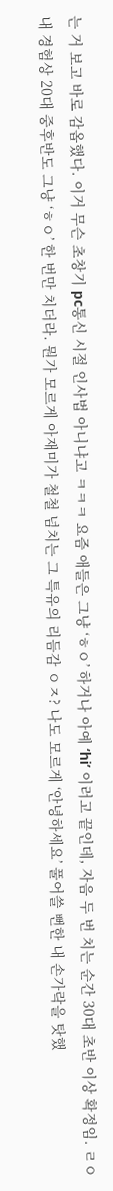는 거 보고 바로 감옵했다. 이거 무슨 초창기 pc통신 시절 인사법 아니냐고 ㅋㅋㅋ 요즘 애들은 그냥 ‘ㅎㅇ’ 하거나 아예 ‘hi’ 이러고 끝인데, 자음 두 번 치는 순간 30대 초반 이상 확정임. ㄹㅇ 내 경험상 20대 중후반도 그냥 ‘ㅎㅇ’ 한 번만 치더라. 뭔가 모르게 아재미가 철철 넘치는 그 특유의 리듬감 ㅇㅈ? 나도 모르게 ‘안녕하세요’ 풀어쓸 뻔한 내 손가락을 탓했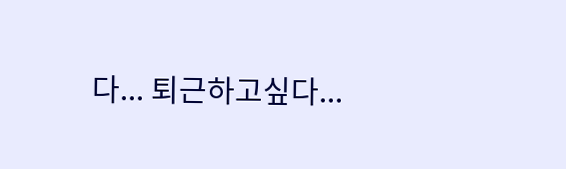다... 퇴근하고싶다...